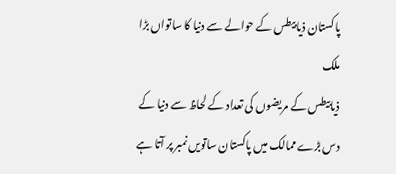پاکستان ذیابیطس کے حوالے سے دنیا کا ساتواں بڑا ملک
ذیابیطس کے مریضوں کی تعداد کے لحاظ سے دنیا کے دس بڑے ممالک میں پاکستان ساتویں نمبر پر آتا ہے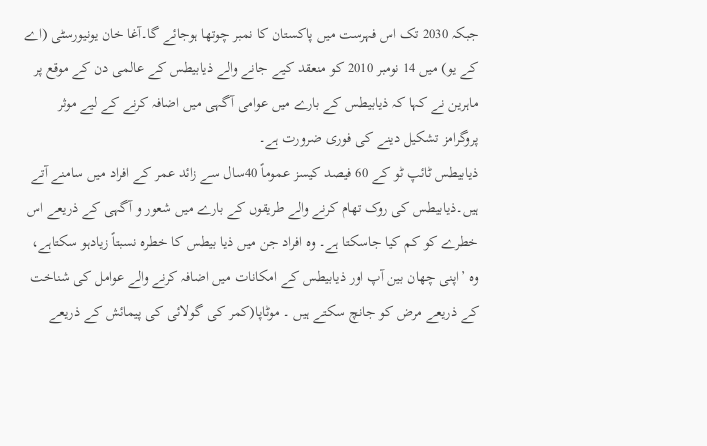جبکہ 2030 تک اس فہرست میں پاکستان کا نمبر چوتھا ہوجائے گا۔آغا خان یونیورسٹی (اے کے یو) میں 14 نومبر 2010 کو منعقد کیے جانے والے ذیابیطس کے عالمی دن کے موقع پر ماہرین نے کہا کہ ذیابیطس کے بارے میں عوامی آگہی میں اضافہ کرنے کے لیے موثر پروگرامز تشکیل دینے کی فوری ضرورت ہے۔
ذیابیطس ٹائپ ٹو کے 60 فیصد کیسز عموماً 40سال سے زائد عمر کے افراد میں سامنے آتے ہیں۔ذیابیطس کی روک تھام کرنے والے طریقوں کے بارے میں شعور و آگہی کے ذریعے اس خطرے کو کم کیا جاسکتا ہے۔ وہ افراد جن میں ذیا بیطس کا خطرہ نسبتاً زیادہو سکتاہے، وہ ’اپنی چھان بین آپ اور ذیابیطس کے امکانات میں اضافہ کرنے والے عوامل کی شناخت کے ذریعے مرض کو جانچ سکتے ہیں ۔ موٹاپا(کمر کی گولائی کی پیمائش کے ذریعے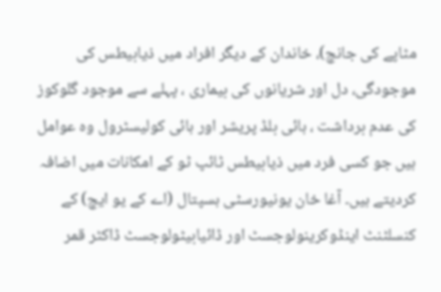مٹاپے کی جانچ)، خاندان کے دیگر افراد میں ذیابیطس کی موجودگی، دل اور شریانوں کی بیماری ، پہلے سے موجود گلوکوز کی عدم برداشت ، ہائی بلڈ پریشر اور ہائی کولیسٹرول وہ عوامل ہیں جو کسی فرد میں ذیابیطس ٹائپ ٹو کے امکانات میں اضافہ کردیتے ہیں۔ آغا خان یونیورسٹی ہسپتال (اے کے یو ایچ) کے کنسلٹنٹ اینڈوکرینولوجسٹ اور ڈائیابیٹولوجسٹ ڈاکٹر قمر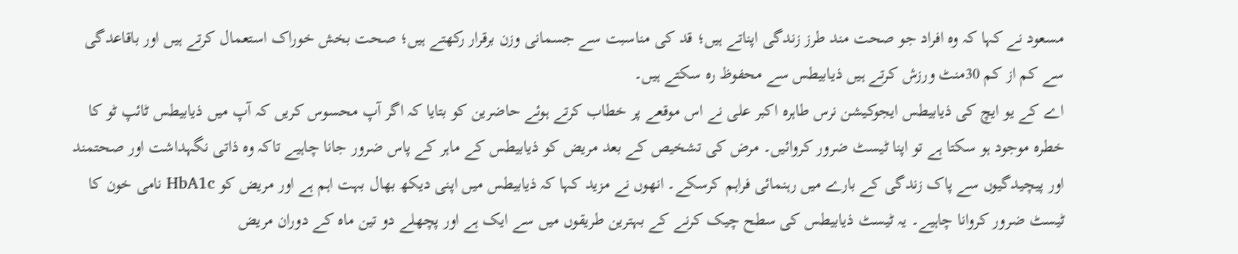مسعود نے کہا کہ وہ افراد جو صحت مند طرز زندگی اپناتے ہیں؛ قد کی مناسبت سے جسمانی وزن برقرار رکھتے ہیں؛ صحت بخش خوراک استعمال کرتے ہیں اور باقاعدگی سے کم از کم 30منٹ ورزش کرتے ہیں ذیابیطس سے محفوظ رہ سکتے ہیں۔
اے کے یو ایچ کی ذیابیطس ایجوکیشن نرس طاہرہ اکبر علی نے اس موقعے پر خطاب کرتے ہوئے حاضرین کو بتایا کہ اگر آپ محسوس کریں کہ آپ میں ذیابیطس ٹائپ ٹو کا خطرہ موجود ہو سکتا ہے تو اپنا ٹیسٹ ضرور کروائیں۔ مرض کی تشخیص کے بعد مریض کو ذیابیطس کے ماہر کے پاس ضرور جانا چاہیے تاکہ وہ ذاتی نگہداشت اور صحتمند اور پیچیدگیوں سے پاک زندگی کے بارے میں رہنمائی فراہم کرسکے۔ انھوں نے مزید کہا کہ ذیابیطس میں اپنی دیکھ بھال بہت اہم ہے اور مریض کو HbA1c نامی خون کا ٹیسٹ ضرور کروانا چاہیے۔ یہ ٹیسٹ ذیابیطس کی سطح چیک کرنے کے بہترین طریقوں میں سے ایک ہے اور پچھلے دو تین ماہ کے دوران مریض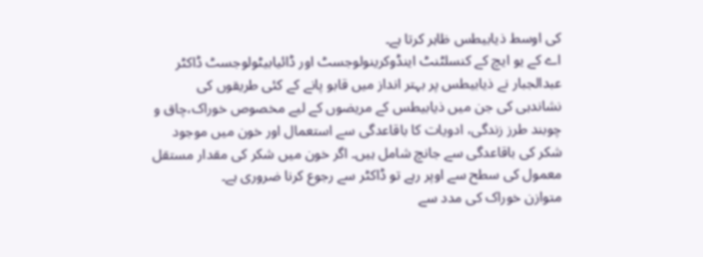کی اوسط ذیابیطس ظاہر کرتا ہے۔
اے کے یو ایچ کے کنسلٹنٹ اینڈوکرینولوجسٹ اور ڈائیابیٹولوجسٹ ڈاکٹر عبدالجبار نے ذیابیطس پر بہتر انداز میں قابو پانے کے کئی طریقوں کی نشاندہی کی جن میں ذیابیطس کے مریضوں کے لیے مخصوص خوراک،چاق و چوبند طرز زندگی، ادویات کا باقاعدگی سے استعمال اور خون میں موجود شکر کی باقاعدگی سے جانچ شامل ہیں۔ اگر خون میں شکر کی مقدار مستقل معمول کی سطح سے اوپر رہے تو ڈاکٹر سے رجوع کرنا ضروری ہے۔
متوازن خوراک کی مدد سے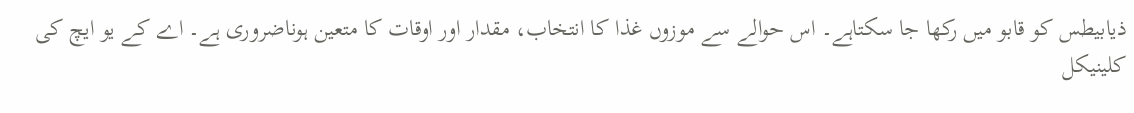ذیابیطس کو قابو میں رکھا جا سکتاہے۔ اس حوالے سے موزوں غذا کا انتخاب، مقدار اور اوقات کا متعین ہوناضروری ہے۔ اے کے یو ایچ کی کلینیکل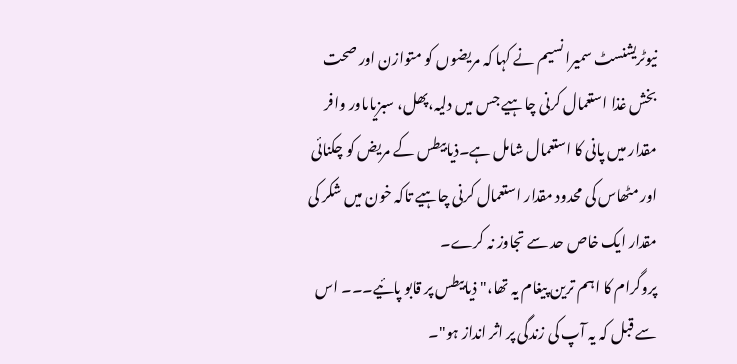نیوٹریشنسٹ سمیرا نسیم نے کہا کہ مریضوں کو متوازن اور صحت بخش غذا استعمال کرنی چاہیے جس میں دلیہ،پھل، سبزیاںاور وافر مقدار میں پانی کا استعمال شامل ہے۔ذیابیطس کے مریض کو چکنائی اور مٹھاس کی محدود مقدار استعمال کرنی چاہیے تاکہ خون میں شکر کی مقدار ایک خاص حد سے تجاوز نہ کرے۔
پروگرام کا اہم ترین پیغام یہ تھا،"ذیابیطس پر قابو پائیے۔۔۔ اس سے قبل کہ یہ آپ کی زندگی پر اثر انداز ہو"۔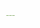---